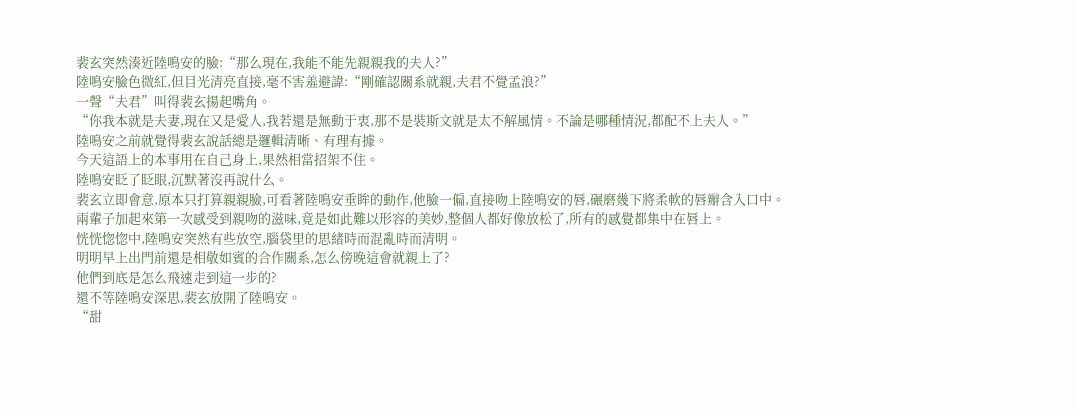裴玄突然湊近陸鳴安的臉:“那么現在,我能不能先親親我的夫人?”
陸鳴安臉色微紅,但目光清亮直接,毫不害羞避諱:“剛確認關系就親,夫君不覺孟浪?”
一聲“夫君”叫得裴玄揚起嘴角。
“你我本就是夫妻,現在又是愛人,我若還是無動于衷,那不是裝斯文就是太不解風情。不論是哪種情況,都配不上夫人。”
陸鳴安之前就覺得裴玄說話總是邏輯清晰、有理有據。
今天這語上的本事用在自己身上,果然相當招架不住。
陸鳴安眨了眨眼,沉默著沒再說什么。
裴玄立即會意,原本只打算親親臉,可看著陸鳴安垂眸的動作,他臉一偏,直接吻上陸鳴安的唇,碾磨幾下將柔軟的唇瓣含入口中。
兩輩子加起來第一次感受到親吻的滋味,竟是如此難以形容的美妙,整個人都好像放松了,所有的感覺都集中在唇上。
恍恍惚惚中,陸鳴安突然有些放空,腦袋里的思緒時而混亂時而清明。
明明早上出門前還是相敬如賓的合作關系,怎么傍晚這會就親上了?
他們到底是怎么飛速走到這一步的?
還不等陸鳴安深思,裴玄放開了陸鳴安。
“甜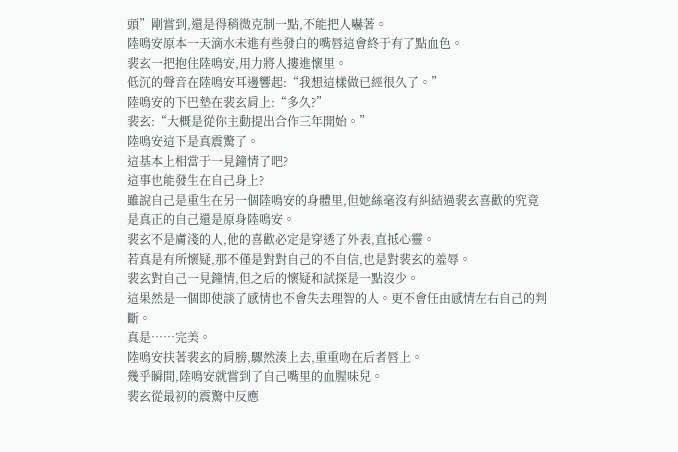頭”剛嘗到,還是得稍微克制一點,不能把人嚇著。
陸鳴安原本一天滴水未進有些發白的嘴唇這會終于有了點血色。
裴玄一把抱住陸鳴安,用力將人摟進懷里。
低沉的聲音在陸鳴安耳邊響起:“我想這樣做已經很久了。”
陸鳴安的下巴墊在裴玄肩上:“多久?”
裴玄:“大概是從你主動提出合作三年開始。”
陸鳴安這下是真震驚了。
這基本上相當于一見鐘情了吧?
這事也能發生在自己身上?
雖說自己是重生在另一個陸鳴安的身體里,但她絲毫沒有糾結過裴玄喜歡的究竟是真正的自己還是原身陸鳴安。
裴玄不是膚淺的人,他的喜歡必定是穿透了外表,直抵心靈。
若真是有所懷疑,那不僅是對對自己的不自信,也是對裴玄的羞辱。
裴玄對自己一見鐘情,但之后的懷疑和試探是一點沒少。
這果然是一個即使談了感情也不會失去理智的人。更不會任由感情左右自己的判斷。
真是……完美。
陸鳴安扶著裴玄的肩膀,驟然湊上去,重重吻在后者唇上。
幾乎瞬間,陸鳴安就嘗到了自己嘴里的血腥味兒。
裴玄從最初的震驚中反應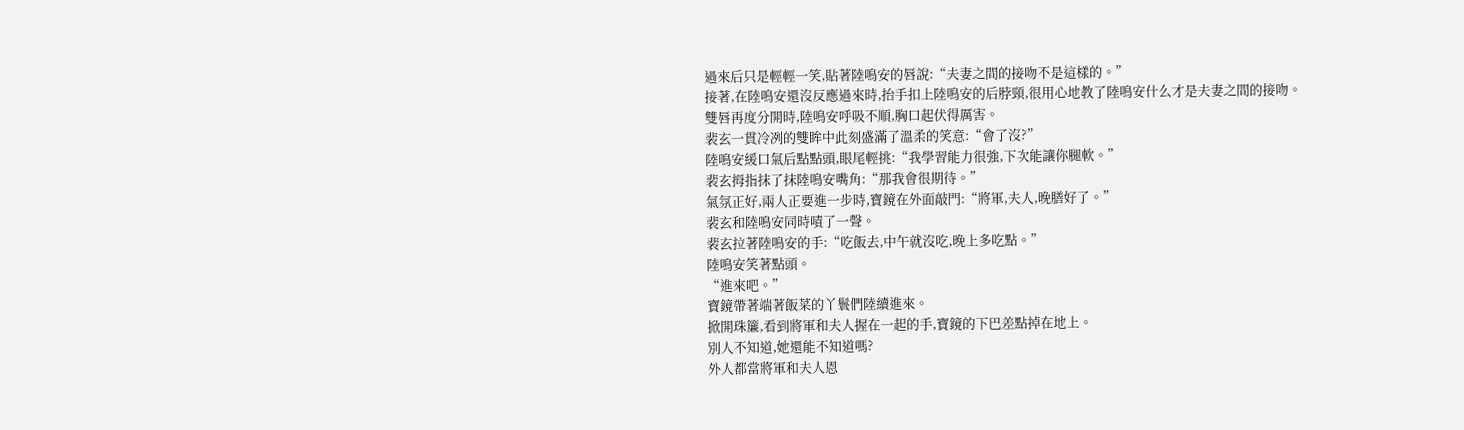過來后只是輕輕一笑,貼著陸鳴安的唇說:“夫妻之間的接吻不是這樣的。”
接著,在陸鳴安還沒反應過來時,抬手扣上陸鳴安的后脖頸,很用心地教了陸鳴安什么才是夫妻之間的接吻。
雙唇再度分開時,陸鳴安呼吸不順,胸口起伏得厲害。
裴玄一貫冷冽的雙眸中此刻盛滿了溫柔的笑意:“會了沒?”
陸鳴安緩口氣后點點頭,眼尾輕挑:“我學習能力很強,下次能讓你腿軟。”
裴玄拇指抹了抹陸鳴安嘴角:“那我會很期待。”
氣氛正好,兩人正要進一步時,寶鏡在外面敲門:“將軍,夫人,晚膳好了。”
裴玄和陸鳴安同時嘖了一聲。
裴玄拉著陸鳴安的手:“吃飯去,中午就沒吃,晚上多吃點。”
陸鳴安笑著點頭。
“進來吧。”
寶鏡帶著端著飯菜的丫鬟們陸續進來。
掀開珠簾,看到將軍和夫人握在一起的手,寶鏡的下巴差點掉在地上。
別人不知道,她還能不知道嗎?
外人都當將軍和夫人恩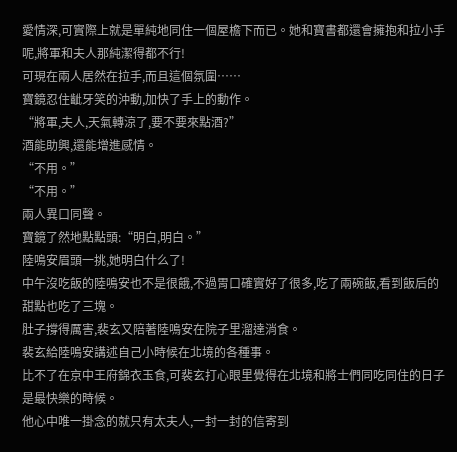愛情深,可實際上就是單純地同住一個屋檐下而已。她和寶書都還會擁抱和拉小手呢,將軍和夫人那純潔得都不行!
可現在兩人居然在拉手,而且這個氛圍……
寶鏡忍住齜牙笑的沖動,加快了手上的動作。
“將軍,夫人,天氣轉涼了,要不要來點酒?”
酒能助興,還能增進感情。
“不用。”
“不用。”
兩人異口同聲。
寶鏡了然地點點頭:“明白,明白。”
陸鳴安眉頭一挑,她明白什么了!
中午沒吃飯的陸鳴安也不是很餓,不過胃口確實好了很多,吃了兩碗飯,看到飯后的甜點也吃了三塊。
肚子撐得厲害,裴玄又陪著陸鳴安在院子里溜達消食。
裴玄給陸鳴安講述自己小時候在北境的各種事。
比不了在京中王府錦衣玉食,可裴玄打心眼里覺得在北境和將士們同吃同住的日子是最快樂的時候。
他心中唯一掛念的就只有太夫人,一封一封的信寄到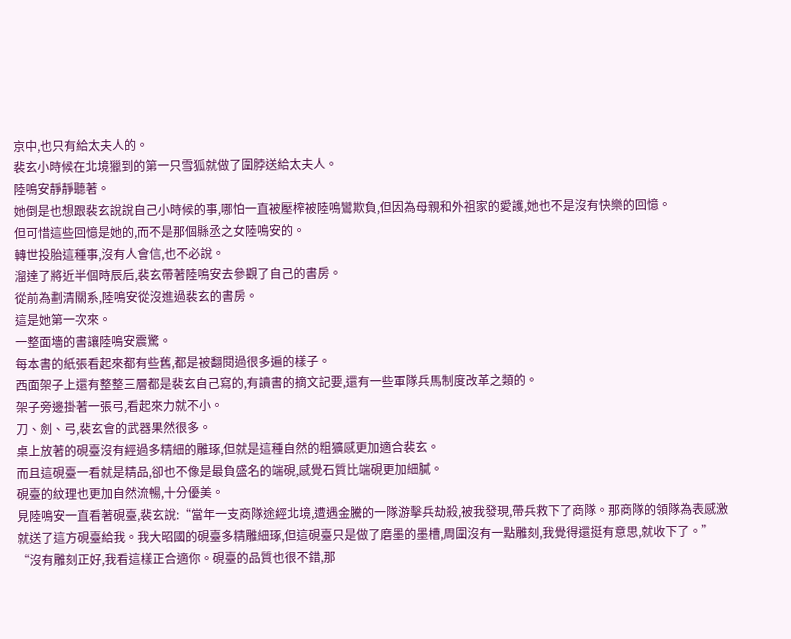京中,也只有給太夫人的。
裴玄小時候在北境獵到的第一只雪狐就做了圍脖送給太夫人。
陸鳴安靜靜聽著。
她倒是也想跟裴玄說說自己小時候的事,哪怕一直被壓榨被陸鳴鸞欺負,但因為母親和外祖家的愛護,她也不是沒有快樂的回憶。
但可惜這些回憶是她的,而不是那個縣丞之女陸鳴安的。
轉世投胎這種事,沒有人會信,也不必說。
溜達了將近半個時辰后,裴玄帶著陸鳴安去參觀了自己的書房。
從前為劃清關系,陸鳴安從沒進過裴玄的書房。
這是她第一次來。
一整面墻的書讓陸鳴安震驚。
每本書的紙張看起來都有些舊,都是被翻閱過很多遍的樣子。
西面架子上還有整整三層都是裴玄自己寫的,有讀書的摘文記要,還有一些軍隊兵馬制度改革之類的。
架子旁邊掛著一張弓,看起來力就不小。
刀、劍、弓,裴玄會的武器果然很多。
桌上放著的硯臺沒有經過多精細的雕琢,但就是這種自然的粗獷感更加適合裴玄。
而且這硯臺一看就是精品,卻也不像是最負盛名的端硯,感覺石質比端硯更加細膩。
硯臺的紋理也更加自然流暢,十分優美。
見陸鳴安一直看著硯臺,裴玄說:“當年一支商隊途經北境,遭遇金騰的一隊游擊兵劫殺,被我發現,帶兵救下了商隊。那商隊的領隊為表感激就送了這方硯臺給我。我大昭國的硯臺多精雕細琢,但這硯臺只是做了磨墨的墨槽,周圍沒有一點雕刻,我覺得還挺有意思,就收下了。”
“沒有雕刻正好,我看這樣正合適你。硯臺的品質也很不錯,那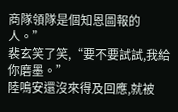商隊領隊是個知恩圖報的人。”
裴玄笑了笑,“要不要試試,我給你磨墨。”
陸鳴安還沒來得及回應,就被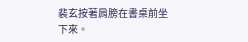裴玄按著肩膀在書桌前坐下來。